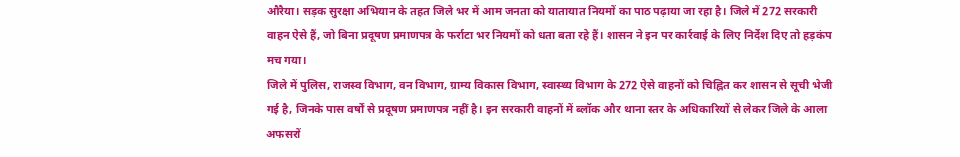औरैया। सड़क सुरक्षा अभियान के तहत जिले भर में आम जनता को यातायात नियमों का पाठ पढ़ाया जा रहा है। जिले में 272 सरकारी वाहन ऐसे हैं, जो बिना प्रदूषण प्रमाणपत्र के फर्राटा भर नियमों को धता बता रहे हैं। शासन ने इन पर कार्रवाई के लिए निर्देश दिए तो हड़कंप मच गया।
जिले में पुलिस, राजस्व विभाग, वन विभाग, ग्राम्य विकास विभाग, स्वास्थ्य विभाग के 272 ऐसे वाहनों को चिह्नित कर शासन से सूची भेजी गई है, जिनके पास वर्षों से प्रदूषण प्रमाणपत्र नहीं है। इन सरकारी वाहनों में ब्लॉक और थाना स्तर के अधिकारियों से लेकर जिले के आला अफसरों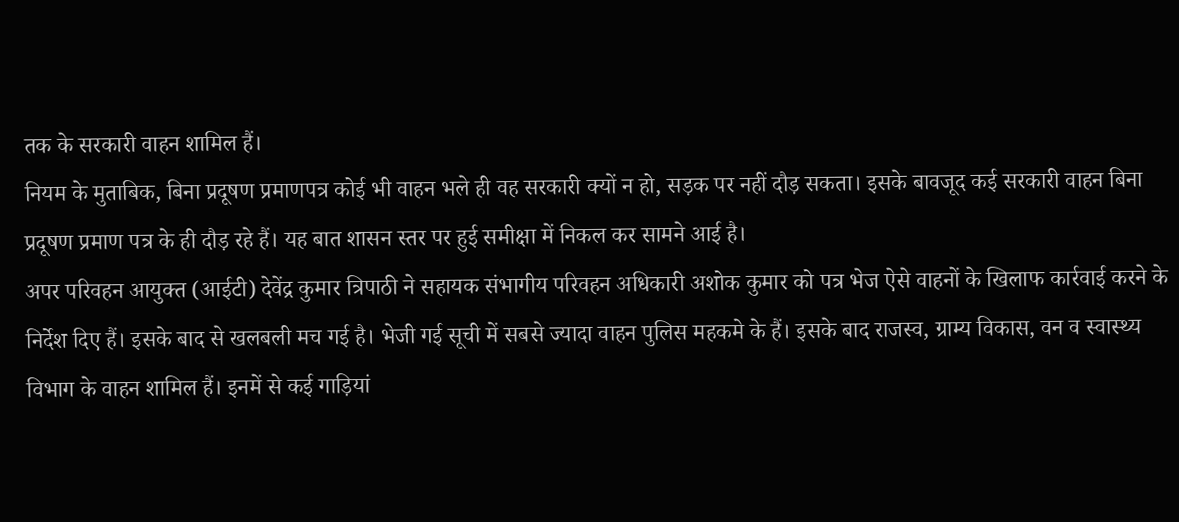तक के सरकारी वाहन शामिल हैं।
नियम के मुताबिक, बिना प्रदूषण प्रमाणपत्र कोई भी वाहन भले ही वह सरकारी क्यों न हो, सड़क पर नहीं दौड़ सकता। इसके बावजूद कई सरकारी वाहन बिना प्रदूषण प्रमाण पत्र के ही दौड़ रहे हैं। यह बात शासन स्तर पर हुई समीक्षा में निकल कर सामने आई है।
अपर परिवहन आयुक्त (आईटी) देवेंद्र कुमार त्रिपाठी ने सहायक संभागीय परिवहन अधिकारी अशोक कुमार को पत्र भेज ऐसे वाहनों के खिलाफ कार्रवाई करने के निर्देश दिए हैं। इसके बाद से खलबली मच गई है। भेजी गई सूची में सबसे ज्यादा वाहन पुलिस महकमे के हैं। इसके बाद राजस्व, ग्राम्य विकास, वन व स्वास्थ्य विभाग के वाहन शामिल हैं। इनमें से कई गाड़ियां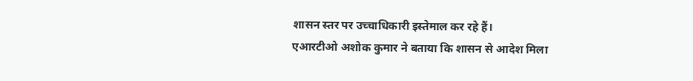शासन स्तर पर उच्चाधिकारी इस्तेमाल कर रहे हैं।
एआरटीओ अशोक कुमार ने बताया कि शासन से आदेश मिला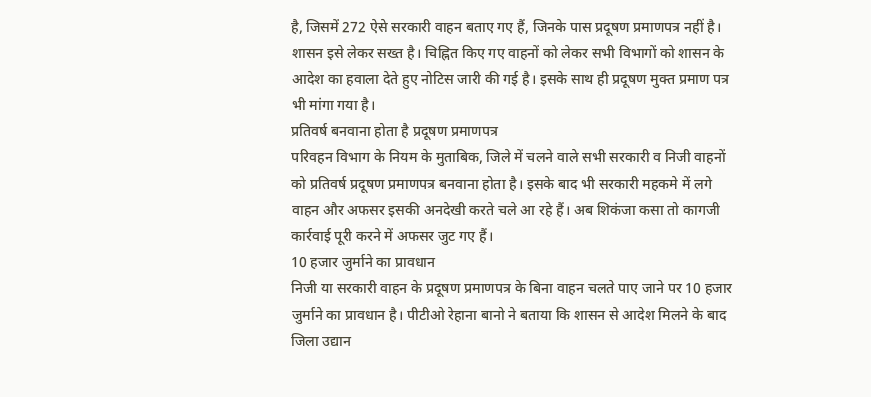है, जिसमें 272 ऐसे सरकारी वाहन बताए गए हैं, जिनके पास प्रदूषण प्रमाणपत्र नहीं है। शासन इसे लेकर सख्त है। चिह्नित किए गए वाहनों को लेकर सभी विभागों को शासन के आदेश का हवाला देते हुए नोटिस जारी की गई है। इसके साथ ही प्रदूषण मुक्त प्रमाण पत्र भी मांगा गया है।
प्रतिवर्ष बनवाना होता है प्रदूषण प्रमाणपत्र
परिवहन विभाग के नियम के मुताबिक, जिले में चलने वाले सभी सरकारी व निजी वाहनों को प्रतिवर्ष प्रदूषण प्रमाणपत्र बनवाना होता है। इसके बाद भी सरकारी महकमे में लगे वाहन और अफसर इसकी अनदेखी करते चले आ रहे हैं। अब शिकंजा कसा तो कागजी कार्रवाई पूरी करने में अफसर जुट गए हैं।
10 हजार जुर्माने का प्रावधान
निजी या सरकारी वाहन के प्रदूषण प्रमाणपत्र के बिना वाहन चलते पाए जाने पर 10 हजार जुर्माने का प्रावधान है। पीटीओ रेहाना बानो ने बताया कि शासन से आदेश मिलने के बाद जिला उद्यान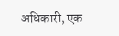अधिकारी, एक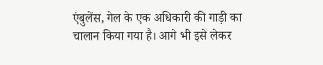एंबुलेंस, गेल के एक अधिकारी की गाड़ी का चालान किया गया है। आगे भी इसे लेकर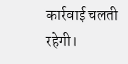कार्रवाई चलती रहेगी।